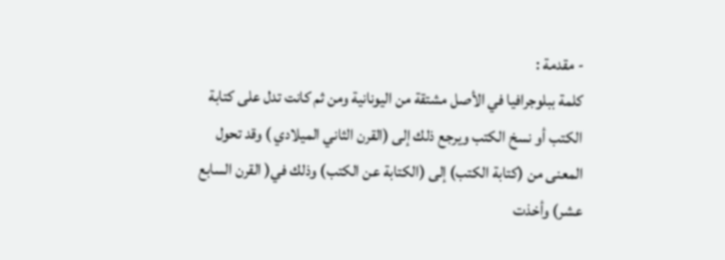- مقدمة :
كلمة ببلوجرافيا في الأصل مشتقة من اليونانية ومن ثم كانت تدل على كتابة الكتب أو نسخ الكتب ويرجع ذلك إلى (القرن الثاني الميلادي ) وقد تحول المعنى من (كتابة الكتب) إلى (الكتابة عن الكتب) وذلك في( القرن السابع عشر) وأخذت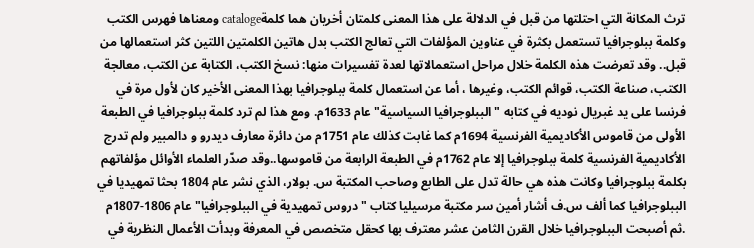ترث المكانة التي احتلتها من قبل في الدلالة على هذا المعنى كلمتان أخريان هما كلمةcataloge ومعناها فهرس الكتب وكلمة ببلوجرافيا تستعمل بكثرة في عناوين المؤلفات التي تعالج الكتب بدل هاتين الكلمتين اللتين كثر استعمالها من قبل.. وقد تعرضت هذه الكلمة خلال مراحل استعمالاتها لعدة تفسيرات منها: نسخ الكتب، الكتابة عن الكتب، معالجة الكتب، صناعة الكتب، قوائم الكتب، وغيرها ، أما عن استعمال كلمة ببلوجرافيا بهذا المعنى الأخير كان لأول مرة في فرنسا على يد غبريال نوديه في كتابه " الببلوجرافيا السياسية" عام 1633م. ومع هذا لم ترد كلمة ببلوجرافيا في الطبعة الأولى من قاموس الأكاديمية الفرنسية 1694م كما غابت كذلك عام 1751م من دائرة معارف ديدرو و دالمبير ولم تدرج الأكاديمية الفرنسية كلمة ببلوجرافيا إلا عام 1762م في الطبعة الرابعة من قاموسها..وقد صدّر العلماء الأوائل مؤلفاتهم بكلمة ببلوجرافيا وكانت هذه هي حالة تدل على الطابع وصاحب المكتبة س. بولار، الذي نشر عام 1804 بحثا تمهيديا في الببلوجرافيا كما ألف س.ف أشار أمين سر مكتبة مرسيليا كتاب "دروس تمهيدية في الببلوجرافيا" عام 1806-1807م .ثم أصبحت الببلوجرافيا خلال القرن الثامن عشر معترف بها كحقل متخصص في المعرفة وبدأت الأعمال النظرية في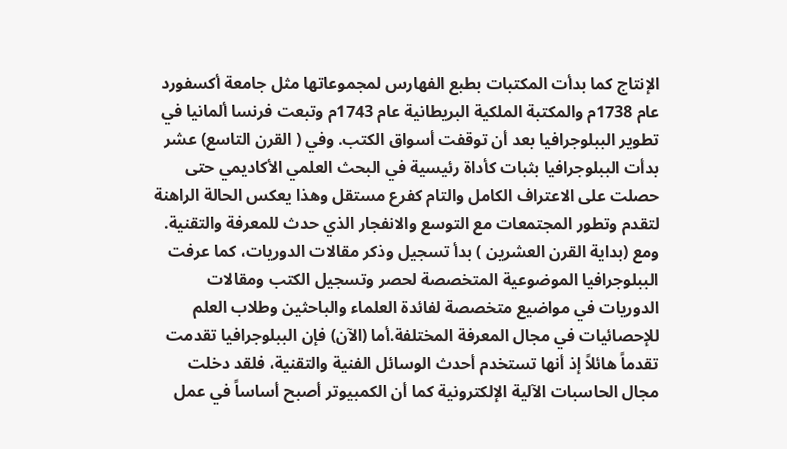الإنتاج كما بدأت المكتبات بطبع الفهارس لمجموعاتها مثل جامعة أكسفورد عام 1738م والمكتبة الملكية البريطانية عام 1743م وتبعت فرنسا ألمانيا في تطوير الببلوجرافيا بعد أن توقفت أسواق الكتب. وفي ( القرن التاسع) عشر بدأت الببلوجرافيا بثبات كأداة رئيسية في البحث العلمي الأكاديمي حتى حصلت على الاعتراف الكامل والتام كفرع مستقل وهذا يعكس الحالة الراهنة لتقدم وتطور المجتمعات مع التوسع والانفجار الذي حدث للمعرفة والتقنية. ومع (بداية القرن العشرين ) بدأ تسجيل وذكر مقالات الدوريات، كما عرفت الببلوجرافيا الموضوعية المتخصصة لحصر وتسجيل الكتب ومقالات الدوريات في مواضيع متخصصة لفائدة العلماء والباحثين وطلاب العلم للإحصائيات في مجال المعرفة المختلفة.أما (الآن) فإن الببلوجرافيا تقدمت تقدماً هائلاً إذ أنها تستخدم أحدث الوسائل الفنية والتقنية، فلقد دخلت مجال الحاسبات الآلية الإلكترونية كما أن الكمبيوتر أصبح أساساً في عمل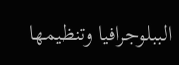الببلوجرافيا وتنظيمها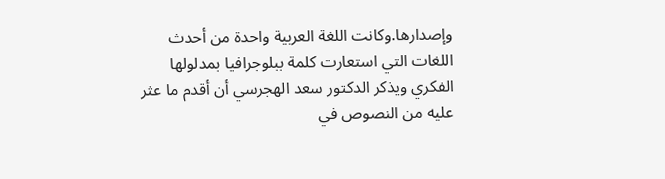وإصدارها.وكانت اللغة العربية واحدة من أحدث اللغات التي استعارت كلمة ببلوجرافيا بمدلولها الفكري ويذكر الدكتور سعد الهجرسي أن أقدم ما عثر عليه من النصوص في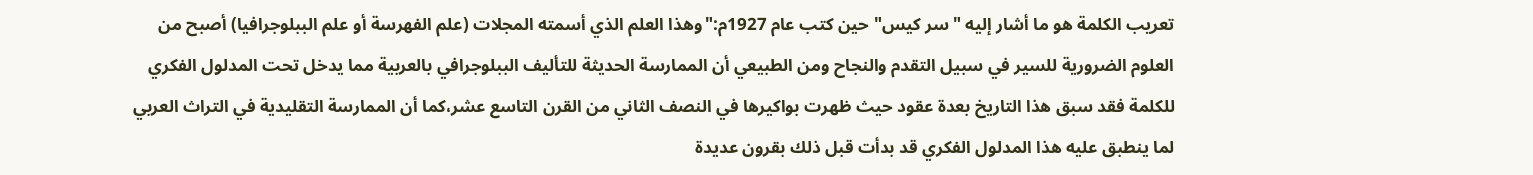تعريب الكلمة هو ما أشار إليه "سر كيس" حين كتب عام 1927م:"وهذا العلم الذي أسمته المجلات (علم الفهرسة أو علم الببلوجرافيا) أصبح من العلوم الضرورية للسير في سبيل التقدم والنجاح ومن الطبيعي أن الممارسة الحديثة للتأليف الببلوجرافي بالعربية مما يدخل تحت المدلول الفكري للكلمة فقد سبق هذا التاريخ بعدة عقود حيث ظهرت بواكيرها في النصف الثاني من القرن التاسع عشر،كما أن الممارسة التقليدية في التراث العربي لما ينطبق عليه هذا المدلول الفكري قد بدأت قبل ذلك بقرون عديدة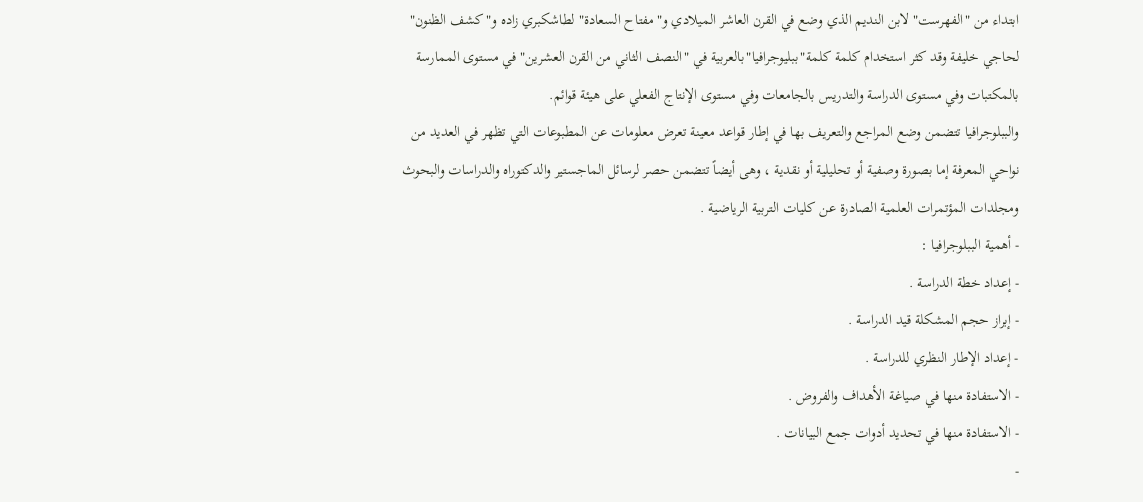ابتداء من "الفهرست" لابن النديم الذي وضع في القرن العاشر الميلادي و"مفتاح السعادة" لطاشكبري زاده و"كشف الظنون" لحاجي خليفة وقد كثر استخدام كلمة كلمة"ببليوجرافيا"بالعربية في "النصف الثاني من القرن العشرين" في مستوى الممارسة بالمكتبات وفي مستوى الدراسة والتدريس بالجامعات وفي مستوى الإنتاج الفعلي على هيئة قوائم.
والببلوجرافيا تتضمن وضع المراجع والتعريف بها في إطار قواعد معينة تعرض معلومات عن المطبوعات التي تظهر في العديد من نواحي المعرفة إما بصورة وصفية أو تحليلية أو نقدية ، وهى أيضاً تتضمن حصر لرسائل الماجستير والدكتوراه والدراسات والبحوث ومجلدات المؤتمرات العلمية الصادرة عن كليات التربية الرياضية .
- أهمية الببلوجرافيا :
- إعداد خطة الدراسة .
- إبراز حجم المشكلة قيد الدراسة .
- إعداد الإطار النظري للدراسة .
- الاستفادة منها في صياغة الأهداف والفروض .
- الاستفادة منها في تحديد أدوات جمع البيانات .
-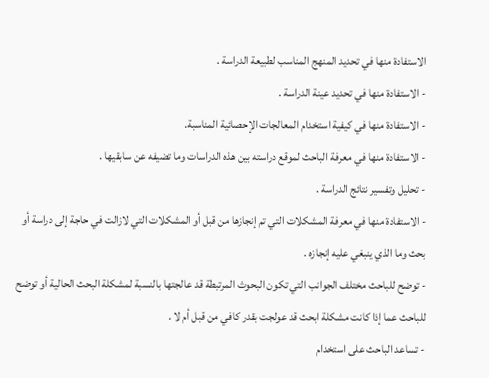الاستفادة منها في تحديد المنهج المناسب لطبيعة الدراسة .
- الاستفادة منها في تحديد عينة الدراسة .
- الاستفادة منها في كيفية استخدام المعالجات الإحصائية المناسبة.
- الاستفادة منها في معرفة الباحث لموقع دراسته بين هذه الدراسات وما تضيفه عن سابقيها .
- تحليل وتفسير نتائج الدراسة .
- الاستفادة منها في معرفة المشكلات التي تم إنجازها من قبل أو المشكلات التي لازالت في حاجة إلى دراسة أو بحث وما الذي ينبغي عليه إنجازه .
- توضح للباحث مختلف الجوانب التي تكون البحوث المرتبطة قد عالجتها بالنسبة لمشكلة البحث الحالية أو توضح للباحث عما إذا كانت مشكلة ابحث قد عولجت بقدر كافي من قبل أم لا .
- تساعد الباحث على استخدام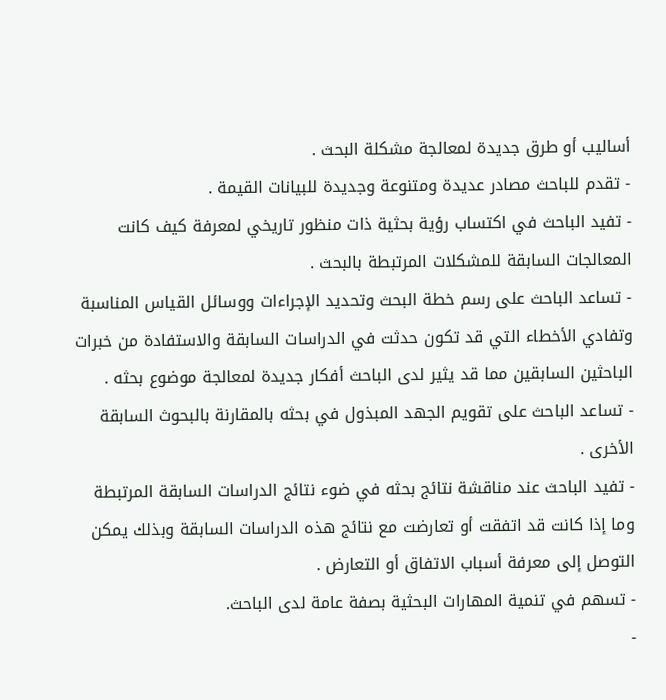أساليب أو طرق جديدة لمعالجة مشكلة البحث .
- تقدم للباحث مصادر عديدة ومتنوعة وجديدة للبيانات القيمة .
- تفيد الباحث في اكتساب رؤية بحثية ذات منظور تاريخي لمعرفة كيف كانت المعالجات السابقة للمشكلات المرتبطة بالبحث .
- تساعد الباحث على رسم خطة البحث وتحديد الإجراءات ووسائل القياس المناسبة وتفادي الأخطاء التي قد تكون حدثت في الدراسات السابقة والاستفادة من خبرات الباحثين السابقين مما قد يثير لدى الباحث أفكار جديدة لمعالجة موضوع بحثه .
- تساعد الباحث على تقويم الجهد المبذول في بحثه بالمقارنة بالبحوث السابقة الأخرى .
- تفيد الباحث عند مناقشة نتائج بحثه في ضوء نتائج الدراسات السابقة المرتبطة وما إذا كانت قد اتفقت أو تعارضت مع نتائج هذه الدراسات السابقة وبذلك يمكن التوصل إلى معرفة أسباب الاتفاق أو التعارض .
- تسهم في تنمية المهارات البحثية بصفة عامة لدى الباحث.
-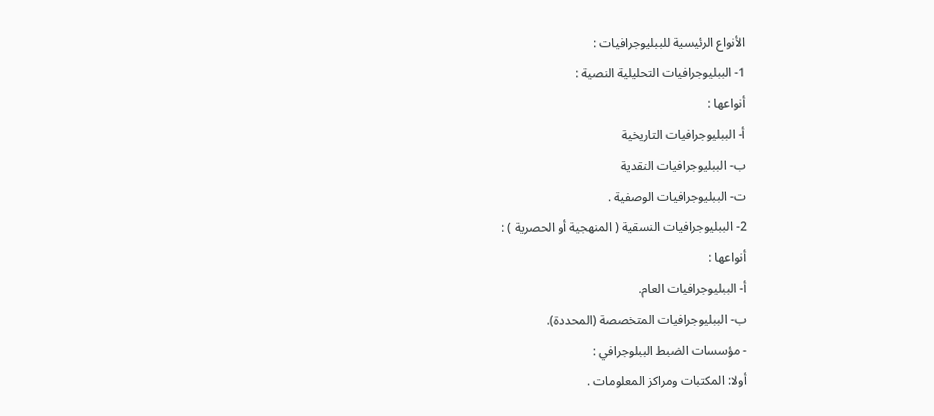الأنواع الرئيسية للببليوجرافيات :
1- الببليوجرافيات التحليلية النصية :
أنواعها :
أ- الببليوجرافيات التاريخية
ب- الببليوجرافيات النقدية
ت- الببليوجرافيات الوصفية .
2- الببليوجرافيات النسقية ( المنهجية أو الحصرية ) :
أنواعها :
أ- الببليوجرافيات العام.
ب- الببليوجرافيات المتخصصة (المحددة).
- مؤسسات الضبط الببلوجرافي :
أولا: المكتبات ومراكز المعلومات .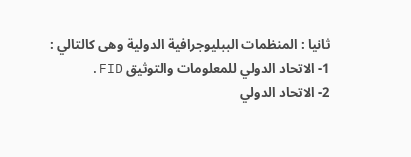ثانيا : المنظمات الببليوجرافية الدولية وهى كالتالي :
1- الاتحاد الدولي للمعلومات والتوثيق FID.
2- الاتحاد الدولي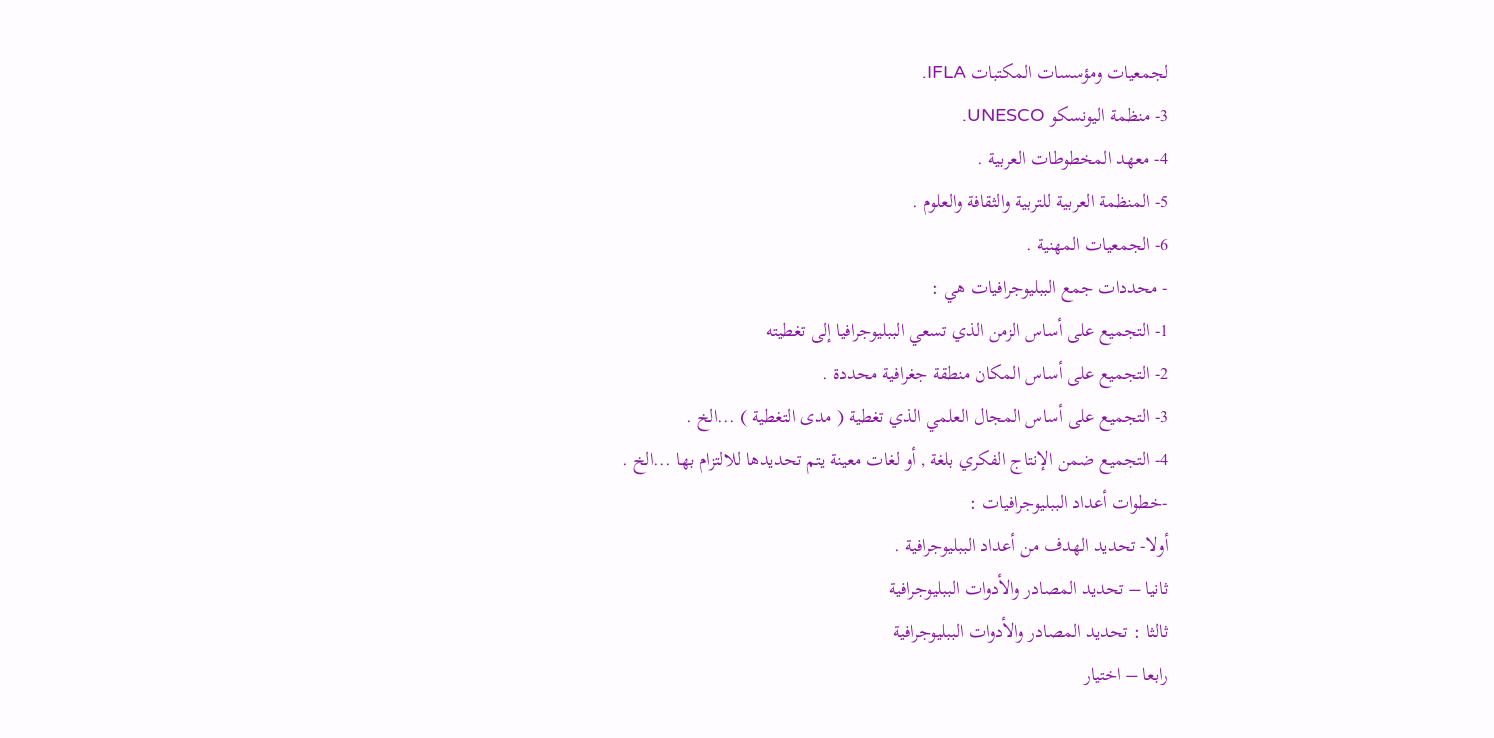لجمعيات ومؤسسات المكتبات IFLA.
3- منظمة اليونسكو UNESCO.
4- معهد المخطوطات العربية .
5- المنظمة العربية للتربية والثقافة والعلوم .
6- الجمعيات المهنية .
- محددات جمع الببليوجرافيات هي :
1- التجميع على أساس الزمن الذي تسعي الببليوجرافيا إلى تغطيته
2- التجميع على أساس المكان منطقة جغرافية محددة .
3- التجميع على أساس المجال العلمي الذي تغطية ( مدى التغطية ) ...الخ .
4- التجميع ضمن الإنتاج الفكري بلغة , أو لغات معينة يتم تحديدها للالتزام بها ...الخ .
-خطوات أعداد الببليوجرافيات :
أولا- تحديد الهدف من أعداد الببليوجرافية .
ثانيا – تحديد المصادر والأدوات الببليوجرافية
ثالثا : تحديد المصادر والأدوات الببليوجرافية
رابعا – اختيار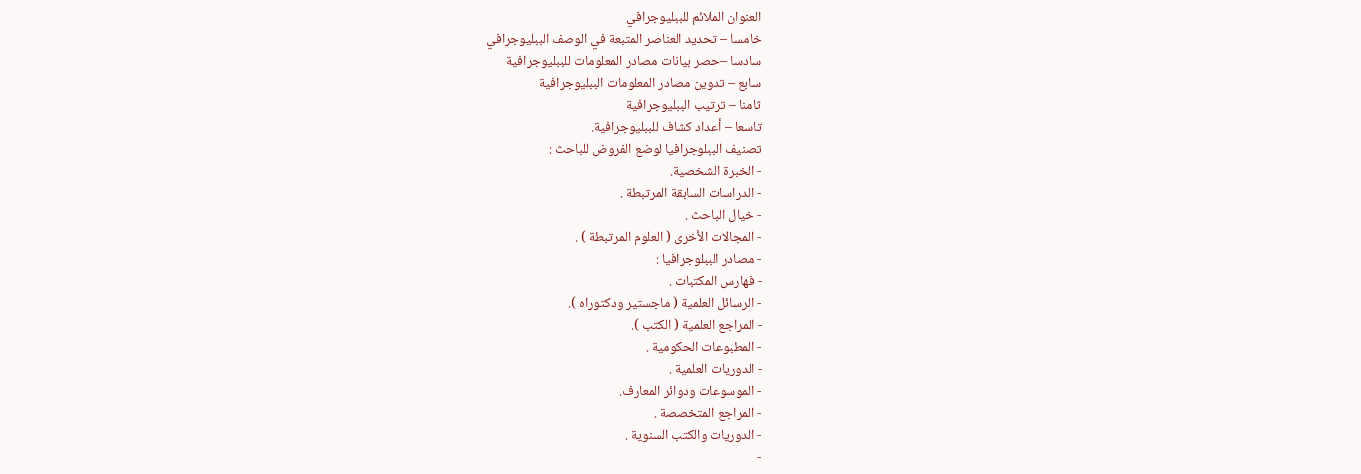العنوان الملائم للببليوجرافي
خامسا – تحديد العناصر المتبعة في الوصف الببليوجرافي
سادسا –حصر بيانات مصادر المعلومات للببليوجرافية
سابع – تدوين مصادر المعلومات الببليوجرافية
ثامنا – ترتيب الببليوجرافية
تاسعا – أعداد كشاف للببليوجرافية.
تصنيف الببلوجرافيا لوضع الفروض للباحث :
- الخبرة الشخصية.
- الدراسات السابقة المرتبطة .
- خيال الباحث .
- المجالات الأخرى ( العلوم المرتبطة ) .
- مصادر الببلوجرافيا :
- فهارس المكتبات .
- الرسائل العلمية ( ماجستير ودكتوراه ).
- المراجع العلمية ( الكتب ).
- المطبوعات الحكومية .
- الدوريات العلمية .
- الموسوعات ودوائر المعارف.
- المراجع المتخصصة .
- الدوريات والكتب السنوية .
-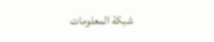شبكة المعلومات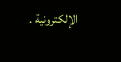الإلكترونية .